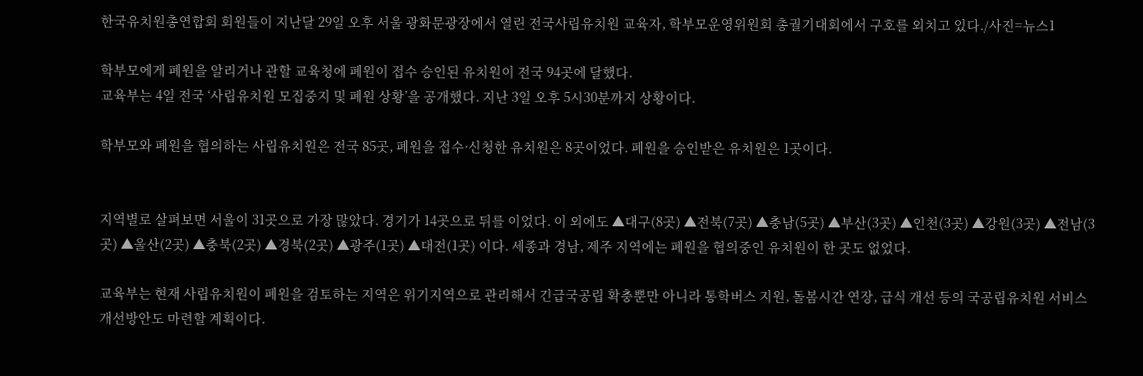한국유치원총연합회 회원들이 지난달 29일 오후 서울 광화문광장에서 열린 전국사립유치원 교육자, 학부모운영위원회 총궐기대회에서 구호를 외치고 있다./사진=뉴스1

학부모에게 폐원을 알리거나 관할 교육청에 폐원이 접수 승인된 유치원이 전국 94곳에 달했다.
교육부는 4일 전국 ‘사립유치원 모집중지 및 폐원 상황’을 공개했다. 지난 3일 오후 5시30분까지 상황이다.

학부모와 폐원을 협의하는 사립유치원은 전국 85곳, 폐원을 접수·신청한 유치원은 8곳이었다. 폐원을 승인받은 유치원은 1곳이다.


지역별로 살펴보면 서울이 31곳으로 가장 많았다. 경기가 14곳으로 뒤를 이었다. 이 외에도 ▲대구(8곳) ▲전북(7곳) ▲충남(5곳) ▲부산(3곳) ▲인천(3곳) ▲강원(3곳) ▲전남(3곳) ▲울산(2곳) ▲충북(2곳) ▲경북(2곳) ▲광주(1곳) ▲대전(1곳) 이다. 세종과 경남, 제주 지역에는 폐원을 협의중인 유치원이 한 곳도 없었다.

교육부는 현재 사립유치원이 폐원을 검토하는 지역은 위기지역으로 관리해서 긴급국공립 확충뿐만 아니라 통학버스 지원, 돌봄시간 연장, 급식 개선 등의 국공립유치원 서비스 개선방안도 마련할 계획이다.